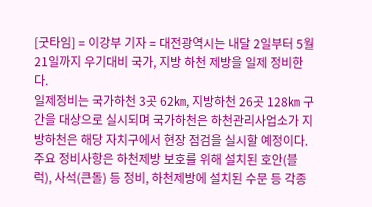[굿타임] = 이강부 기자 = 대전광역시는 내달 2일부터 5월 21일까지 우기대비 국가, 지방 하천 제방을 일제 정비한다.
일제정비는 국가하천 3곳 62㎞, 지방하천 26곳 128㎞ 구간을 대상으로 실시되며 국가하천은 하천관리사업소가 지방하천은 해당 자치구에서 현장 점검을 실시할 예정이다.
주요 정비사항은 하천제방 보호를 위해 설치된 호안(블럭), 사석(큰돌) 등 정비, 하천제방에 설치된 수문 등 각종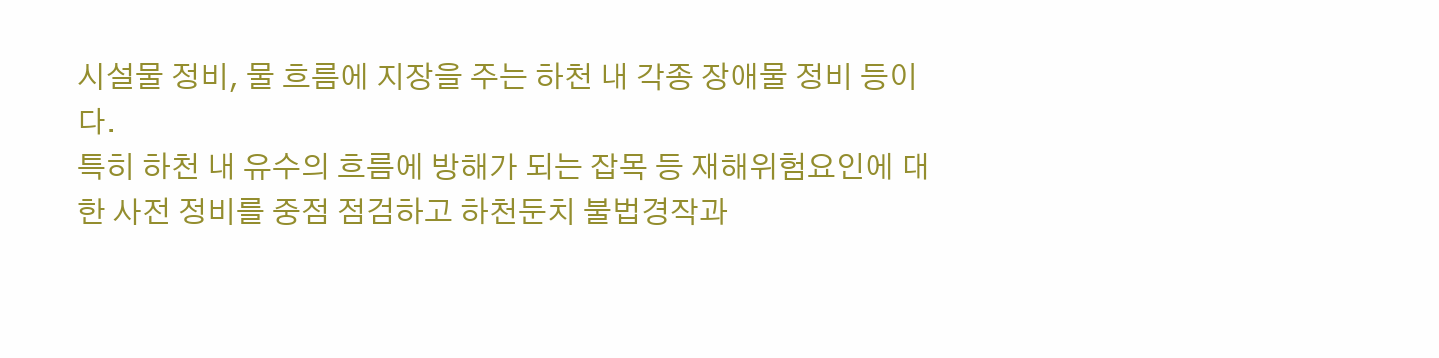시설물 정비, 물 흐름에 지장을 주는 하천 내 각종 장애물 정비 등이다.
특히 하천 내 유수의 흐름에 방해가 되는 잡목 등 재해위험요인에 대한 사전 정비를 중점 점검하고 하천둔치 불법경작과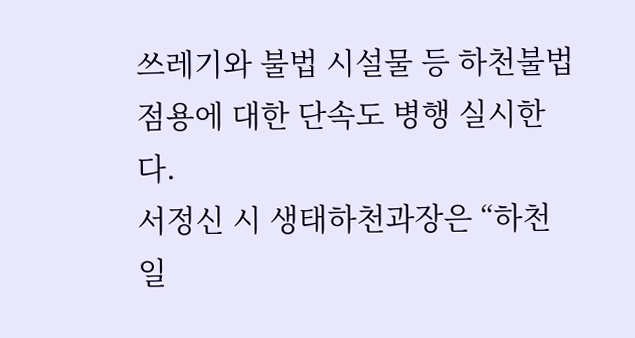쓰레기와 불법 시설물 등 하천불법점용에 대한 단속도 병행 실시한다.
서정신 시 생태하천과장은 “하천 일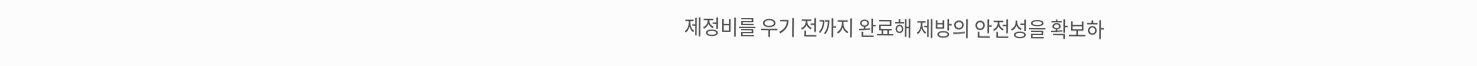제정비를 우기 전까지 완료해 제방의 안전성을 확보하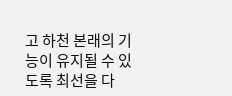고 하천 본래의 기능이 유지될 수 있도록 최선을 다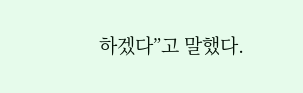하겠다”고 말했다.